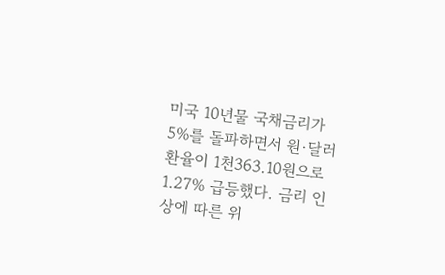미국 10년물 국채금리가 5%를 돌파하면서 원·달러 환율이 1천363.10원으로 1.27% 급등했다. 금리 인상에 따른 위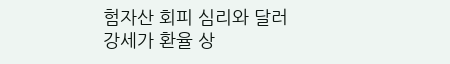험자산 회피 심리와 달러 강세가 환율 상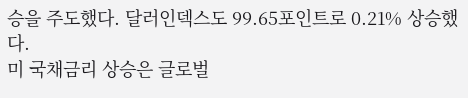승을 주도했다. 달러인덱스도 99.65포인트로 0.21% 상승했다.
미 국채금리 상승은 글로벌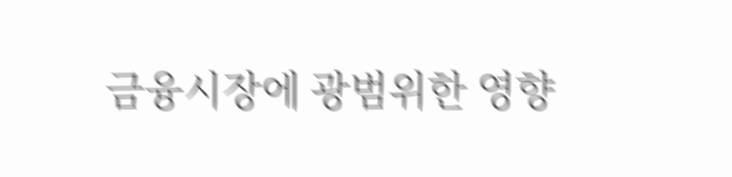금융시장에 광범위한 영향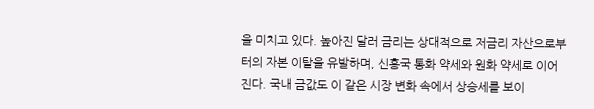을 미치고 있다. 높아진 달러 금리는 상대적으로 저금리 자산으로부터의 자본 이탈을 유발하며, 신흥국 통화 약세와 원화 약세로 이어진다. 국내 금값도 이 같은 시장 변화 속에서 상승세를 보이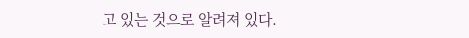고 있는 것으로 알려져 있다.